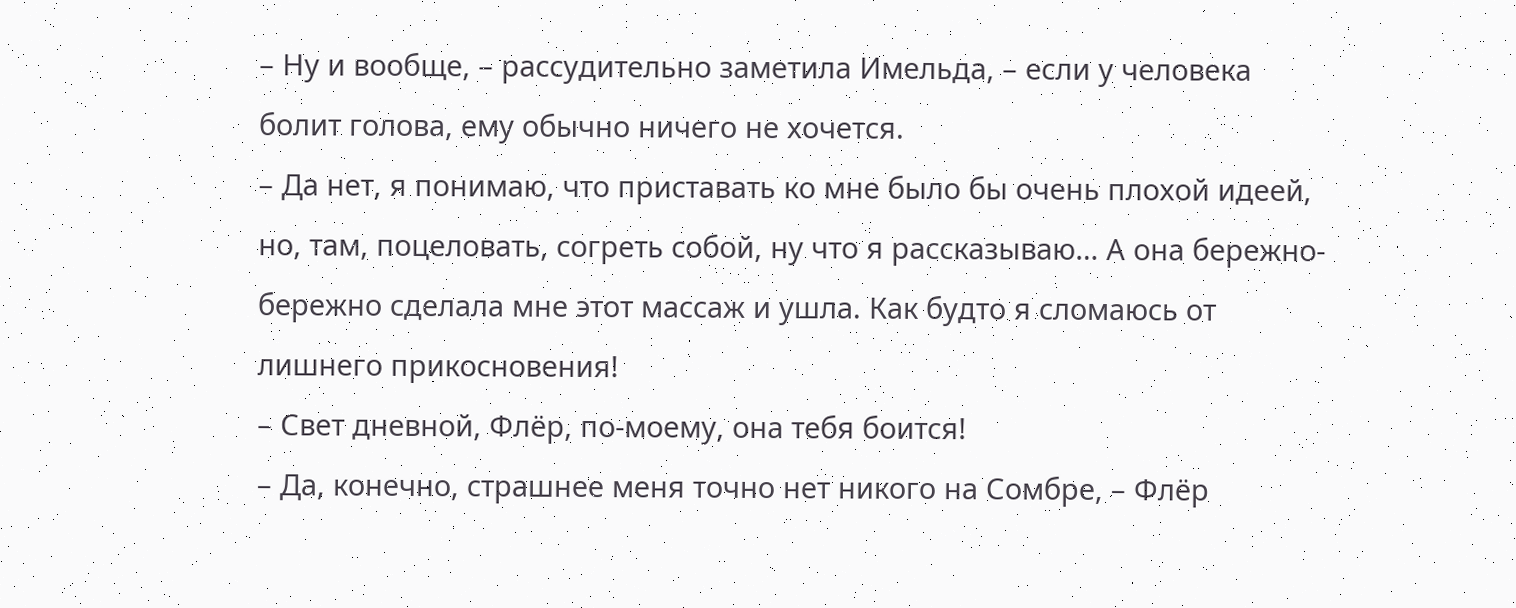– Ну и вообще, – рассудительно заметила Имельда, – если у человека болит голова, ему обычно ничего не хочется.
– Да нет, я понимаю, что приставать ко мне было бы очень плохой идеей, но, там, поцеловать, согреть собой, ну что я рассказываю… А она бережно-бережно сделала мне этот массаж и ушла. Как будто я сломаюсь от лишнего прикосновения!
– Свет дневной, Флёр, по-моему, она тебя боится!
– Да, конечно, страшнее меня точно нет никого на Сомбре, – Флёр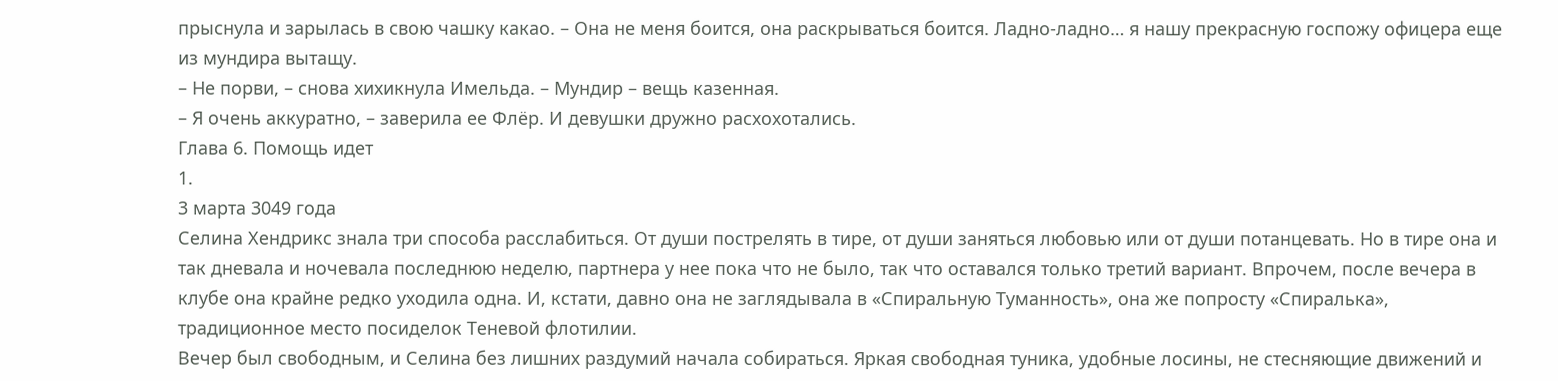прыснула и зарылась в свою чашку какао. – Она не меня боится, она раскрываться боится. Ладно-ладно… я нашу прекрасную госпожу офицера еще из мундира вытащу.
– Не порви, – снова хихикнула Имельда. – Мундир – вещь казенная.
– Я очень аккуратно, – заверила ее Флёр. И девушки дружно расхохотались.
Глава 6. Помощь идет
1.
3 марта 3049 года
Селина Хендрикс знала три способа расслабиться. От души пострелять в тире, от души заняться любовью или от души потанцевать. Но в тире она и так дневала и ночевала последнюю неделю, партнера у нее пока что не было, так что оставался только третий вариант. Впрочем, после вечера в клубе она крайне редко уходила одна. И, кстати, давно она не заглядывала в «Спиральную Туманность», она же попросту «Спиралька», традиционное место посиделок Теневой флотилии.
Вечер был свободным, и Селина без лишних раздумий начала собираться. Яркая свободная туника, удобные лосины, не стесняющие движений и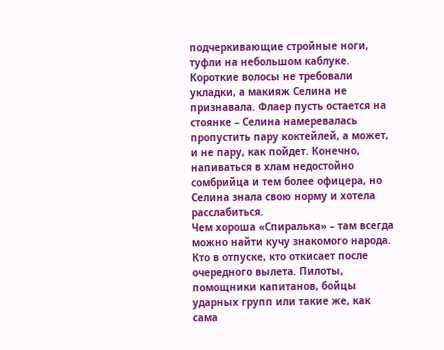подчеркивающие стройные ноги, туфли на небольшом каблуке. Короткие волосы не требовали укладки, а макияж Селина не признавала. Флаер пусть остается на стоянке – Селина намеревалась пропустить пару коктейлей, а может, и не пару, как пойдет. Конечно, напиваться в хлам недостойно сомбрийца и тем более офицера, но Селина знала свою норму и хотела расслабиться.
Чем хороша «Спиралька» – там всегда можно найти кучу знакомого народа. Кто в отпуске, кто откисает после очередного вылета. Пилоты, помощники капитанов, бойцы ударных групп или такие же, как сама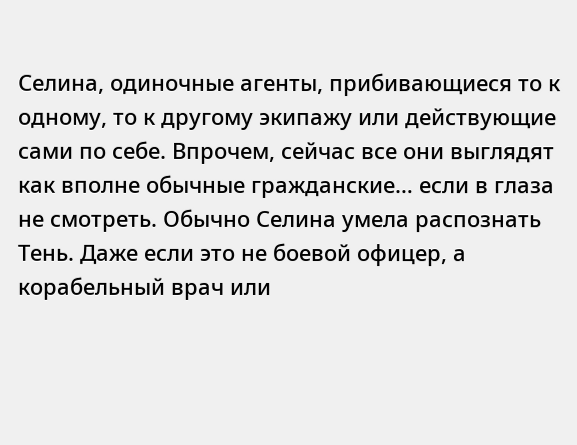Селина, одиночные агенты, прибивающиеся то к одному, то к другому экипажу или действующие сами по себе. Впрочем, сейчас все они выглядят как вполне обычные гражданские… если в глаза не смотреть. Обычно Селина умела распознать Тень. Даже если это не боевой офицер, а корабельный врач или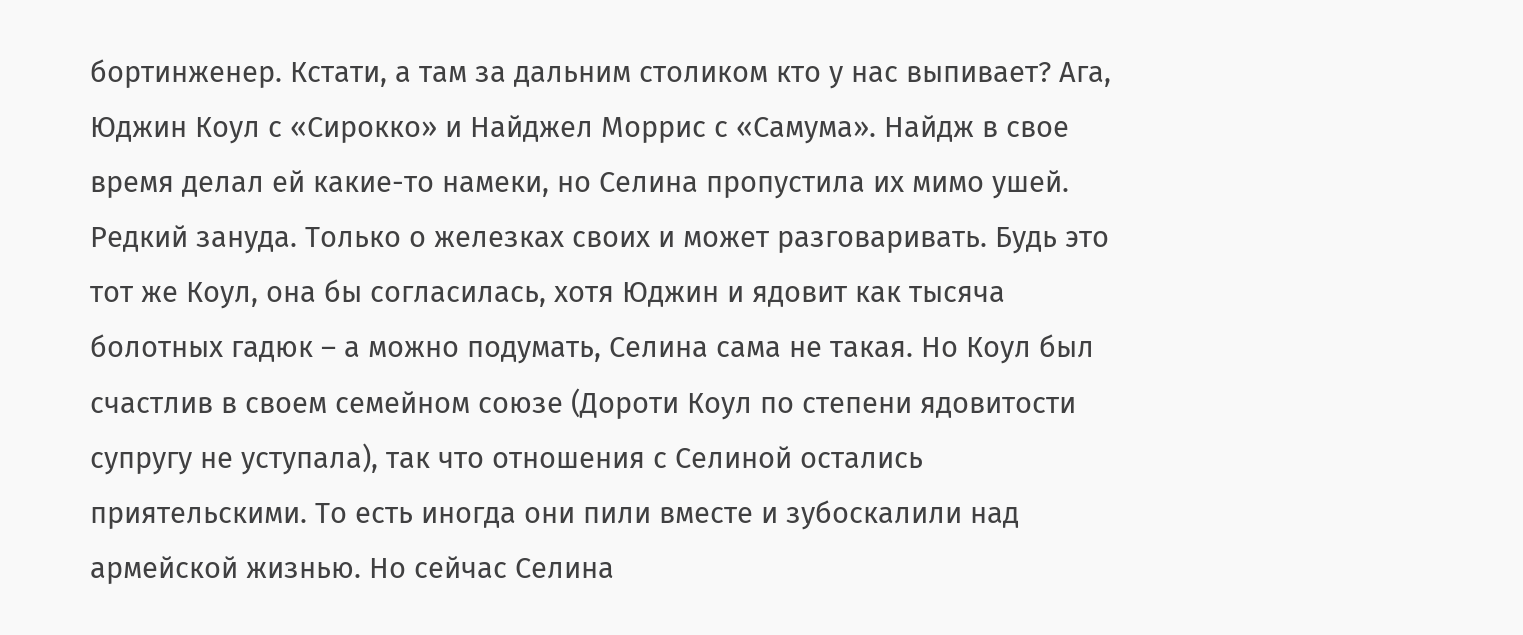бортинженер. Кстати, а там за дальним столиком кто у нас выпивает? Ага, Юджин Коул с «Сирокко» и Найджел Моррис с «Самума». Найдж в свое время делал ей какие-то намеки, но Селина пропустила их мимо ушей. Редкий зануда. Только о железках своих и может разговаривать. Будь это тот же Коул, она бы согласилась, хотя Юджин и ядовит как тысяча болотных гадюк – а можно подумать, Селина сама не такая. Но Коул был счастлив в своем семейном союзе (Дороти Коул по степени ядовитости супругу не уступала), так что отношения с Селиной остались приятельскими. То есть иногда они пили вместе и зубоскалили над армейской жизнью. Но сейчас Селина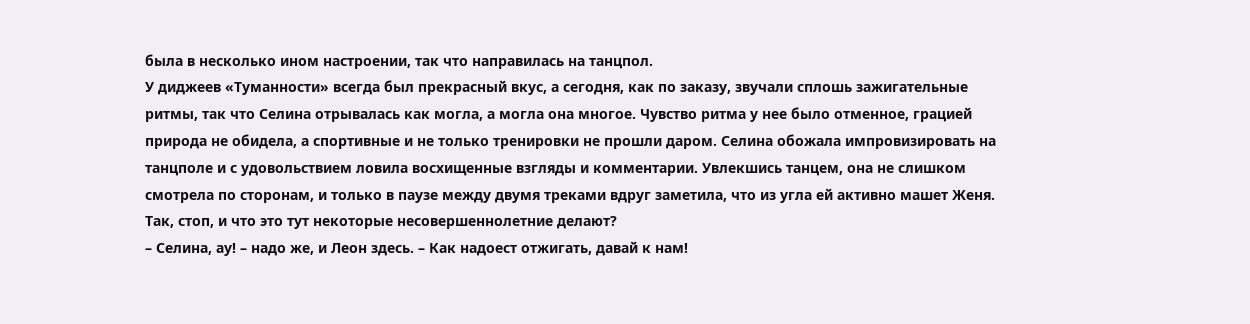была в несколько ином настроении, так что направилась на танцпол.
У диджеев «Туманности» всегда был прекрасный вкус, а сегодня, как по заказу, звучали сплошь зажигательные ритмы, так что Селина отрывалась как могла, а могла она многое. Чувство ритма у нее было отменное, грацией природа не обидела, а спортивные и не только тренировки не прошли даром. Селина обожала импровизировать на танцполе и с удовольствием ловила восхищенные взгляды и комментарии. Увлекшись танцем, она не слишком смотрела по сторонам, и только в паузе между двумя треками вдруг заметила, что из угла ей активно машет Женя. Так, стоп, и что это тут некоторые несовершеннолетние делают?
– Селина, ау! – надо же, и Леон здесь. – Как надоест отжигать, давай к нам!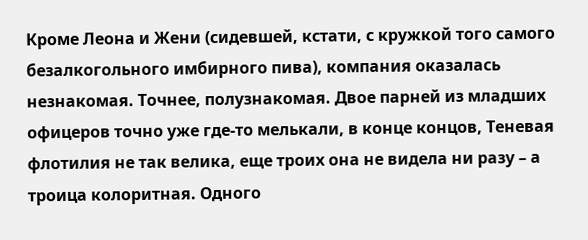Кроме Леона и Жени (сидевшей, кстати, с кружкой того самого безалкогольного имбирного пива), компания оказалась незнакомая. Точнее, полузнакомая. Двое парней из младших офицеров точно уже где-то мелькали, в конце концов, Теневая флотилия не так велика, еще троих она не видела ни разу – а троица колоритная. Одного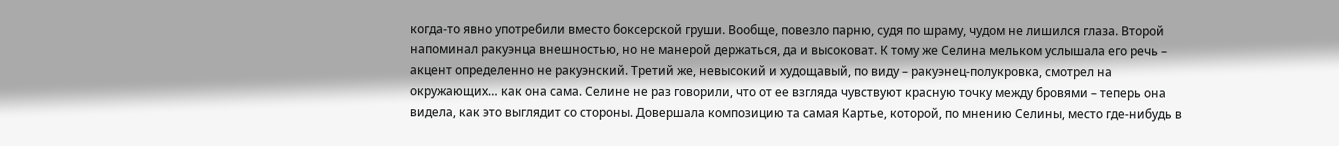когда-то явно употребили вместо боксерской груши. Вообще, повезло парню, судя по шраму, чудом не лишился глаза. Второй напоминал ракуэнца внешностью, но не манерой держаться, да и высоковат. К тому же Селина мельком услышала его речь – акцент определенно не ракуэнский. Третий же, невысокий и худощавый, по виду – ракуэнец-полукровка, смотрел на окружающих… как она сама. Селине не раз говорили, что от ее взгляда чувствуют красную точку между бровями – теперь она видела, как это выглядит со стороны. Довершала композицию та самая Картье, которой, по мнению Селины, место где-нибудь в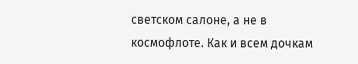светском салоне, а не в космофлоте. Как и всем дочкам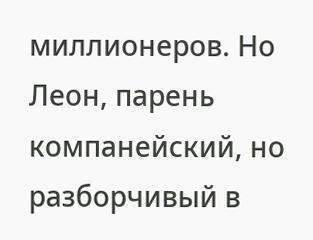миллионеров. Но Леон, парень компанейский, но разборчивый в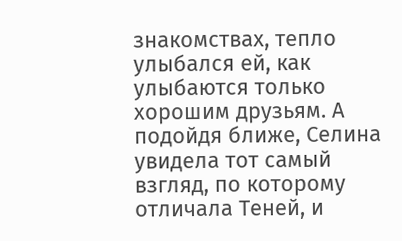знакомствах, тепло улыбался ей, как улыбаются только хорошим друзьям. А подойдя ближе, Селина увидела тот самый взгляд, по которому отличала Теней, и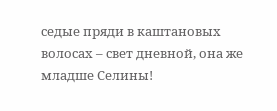седые пряди в каштановых волосах – свет дневной, она же младше Селины!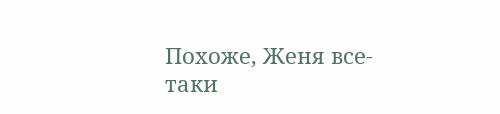Похоже, Женя все-таки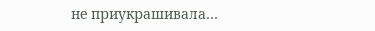не приукрашивала…